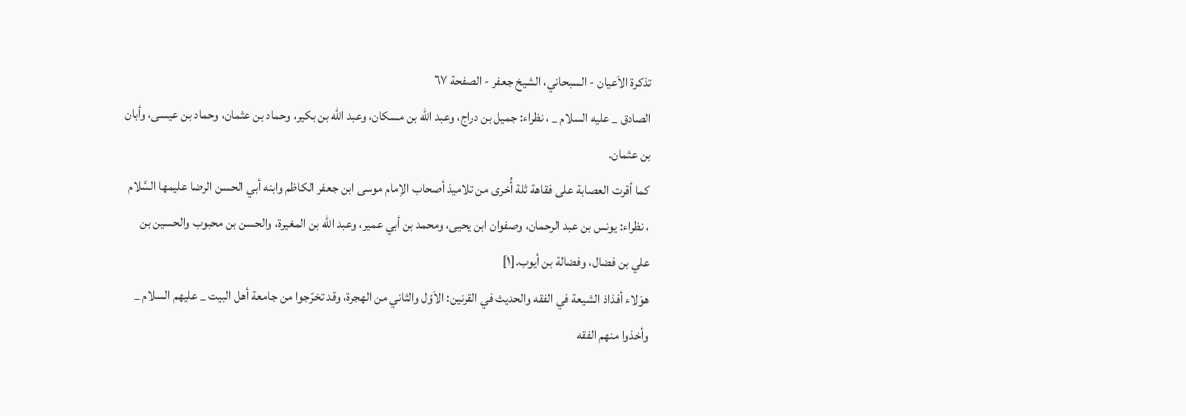تذكرة الاَعيان - السبحاني، الشيخ جعفر - الصفحة ٦٧
الصادق _ عليه السلام _ ، نظراء: جميل بن دراج، وعبد اللّه بن مسكان، وعبد اللّه بن بكير، وحماد بن عثمان، وحماد بن عيسى، وأبان بن عثمان.
كما أقرت العصابة على فقاهة ثلة أُخرى من تلاميذ أصحاب الاِمام موسى ابن جعفر الكاظم وابنه أبي الحسن الرضا عليمها السَّلام ، نظراء: يونس بن عبد الرحمان، وصفوان ابن يحيى، ومحمد بن أبي عمير، وعبد اللّه بن المغيرة، والحسن بن محبوب والحسين بن علي بن فضال، وفضالة بن أيوب.[١]
هوَلاء أفذاذ الشيعة في الفقه والحديث في القرنين: الاَوّل والثاني من الهجرة، وقد تخرّجوا من جامعة أهل البيت _ عليهم السلام _ وأخذوا منهم الفقه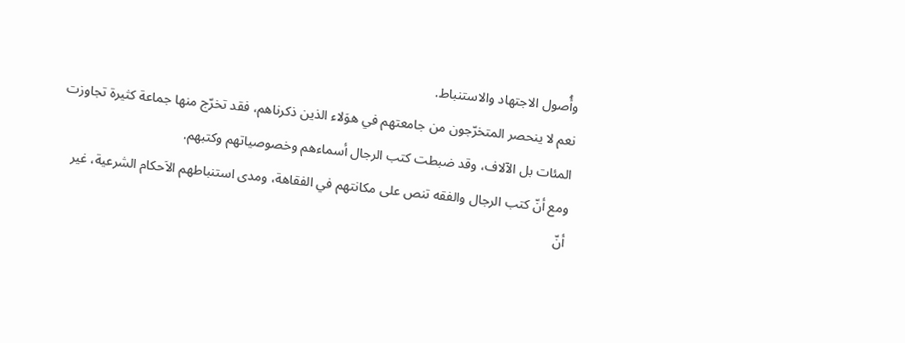وأُصول الاجتهاد والاستنباط.
نعم لا ينحصر المتخرّجون من جامعتهم في هوَلاء الذين ذكرناهم، فقد تخرّج منها جماعة كثيرة تجاوزت المئات بل الآلاف، وقد ضبطت كتب الرجال أسماءهم وخصوصياتهم وكتبهم.
ومع أنّ كتب الرجال والفقه تنص على مكانتهم في الفقاهة، ومدى استنباطهم الاَحكام الشرعية، غير أنّ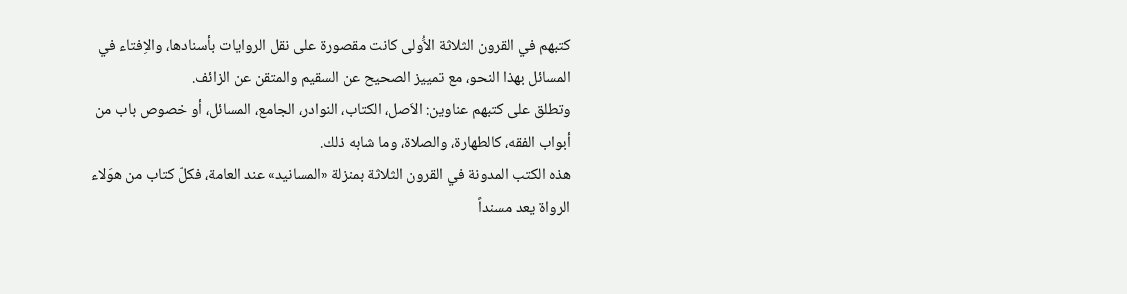كتبهم في القرون الثلاثة الاَُولى كانت مقصورة على نقل الروايات بأسنادها، والاِفتاء في المسائل بهذا النحو، مع تمييز الصحيح عن السقيم والمتقن عن الزائف.
وتطلق على كتبهم عناوين: الاَصل، الكتاب، النوادر، الجامع، المسائل، أو خصوص باب من أبواب الفقه، كالطهارة، والصلاة، وما شابه ذلك.
هذه الكتب المدونة في القرون الثلاثة بمنزلة «المسانيد» عند العامة، فكلّ كتاب من هوَلاء الرواة يعد مسنداً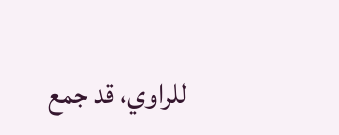للراوي، قد جمع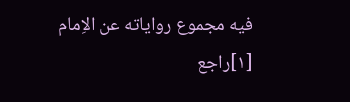فيه مجموع رواياته عن الاِمام
[١]راجع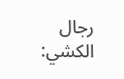رجال الكشي: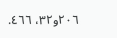٢٠٦و٣٢، ٤٦٦.